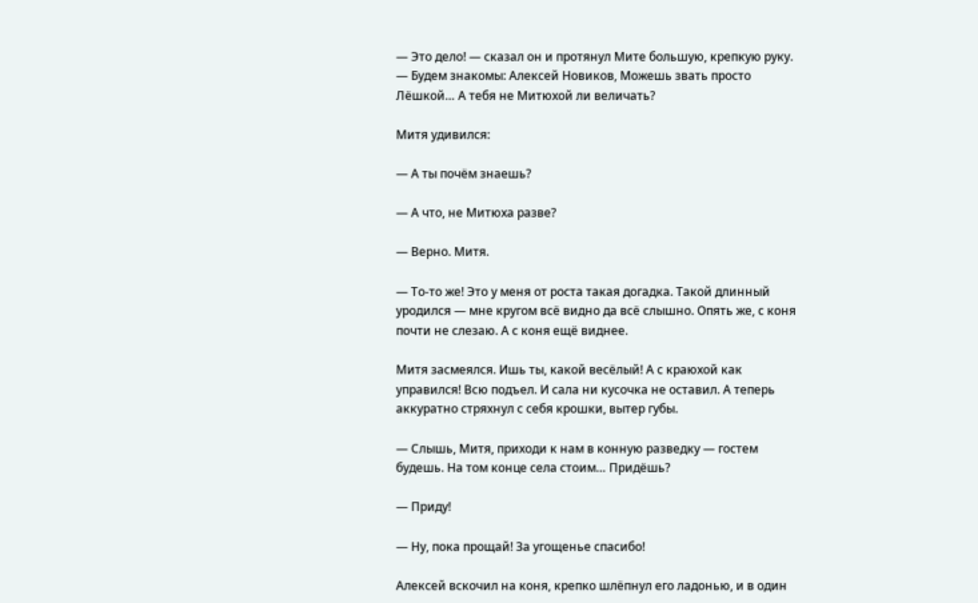— Это дело! — сказал он и протянул Мите большую, крепкую руку. — Будем знакомы: Алексей Новиков, Можешь звать просто Лёшкой… А тебя не Митюхой ли величать?

Митя удивился:

— А ты почём знаешь?

— А что, не Митюха разве?

— Верно. Митя.

— То-то же! Это у меня от роста такая догадка. Такой длинный уродился — мне кругом всё видно да всё слышно. Опять же, с коня почти не слезаю. А с коня ещё виднее.

Митя засмеялся. Ишь ты, какой весёлый! А с краюхой как управился! Всю подъел. И сала ни кусочка не оставил. А теперь аккуратно стряхнул с себя крошки, вытер губы.

— Слышь, Митя, приходи к нам в конную разведку — гостем будешь. На том конце села стоим… Придёшь?

— Приду!

— Ну, пока прощай! За угощенье спасибо!

Алексей вскочил на коня, крепко шлёпнул его ладонью, и в один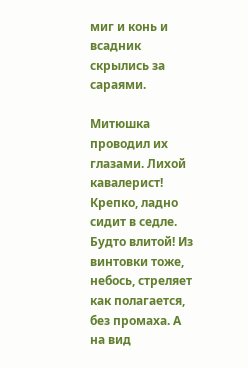миг и конь и всадник скрылись за сараями.

Митюшка проводил их глазами. Лихой кавалерист! Крепко, ладно сидит в седле. Будто влитой! Из винтовки тоже, небось, стреляет как полагается, без промаха. А на вид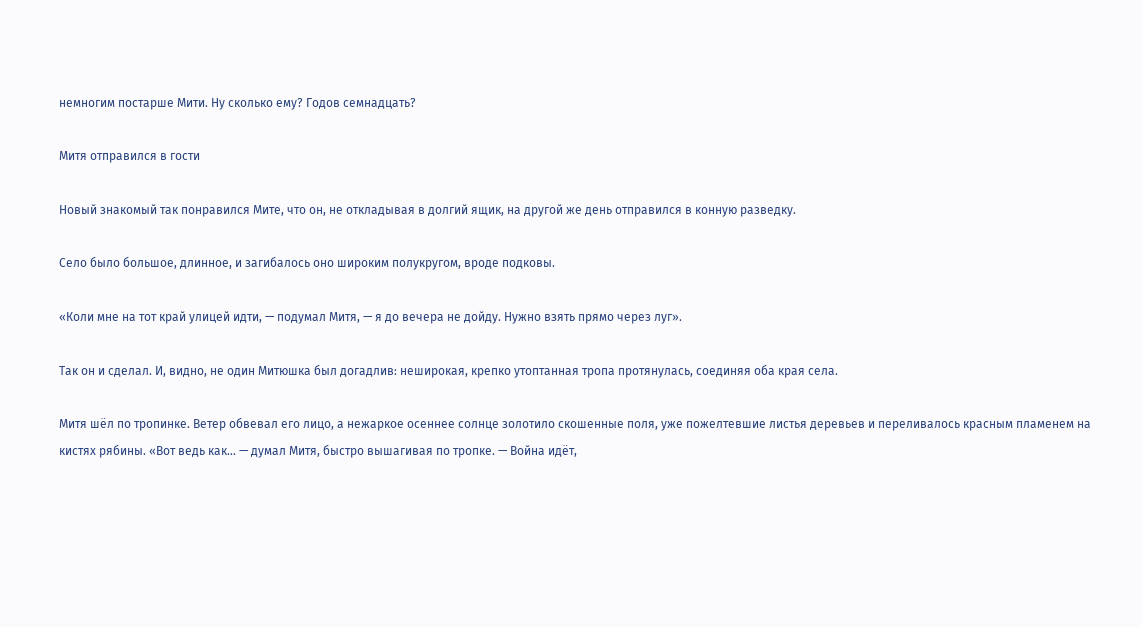немногим постарше Мити. Ну сколько ему? Годов семнадцать?

Митя отправился в гости

Новый знакомый так понравился Мите, что он, не откладывая в долгий ящик, на другой же день отправился в конную разведку.

Село было большое, длинное, и загибалось оно широким полукругом, вроде подковы.

«Коли мне на тот край улицей идти, — подумал Митя, — я до вечера не дойду. Нужно взять прямо через луг».

Так он и сделал. И, видно, не один Митюшка был догадлив: неширокая, крепко утоптанная тропа протянулась, соединяя оба края села.

Митя шёл по тропинке. Ветер обвевал его лицо, а нежаркое осеннее солнце золотило скошенные поля, уже пожелтевшие листья деревьев и переливалось красным пламенем на кистях рябины. «Вот ведь как… — думал Митя, быстро вышагивая по тропке. — Война идёт,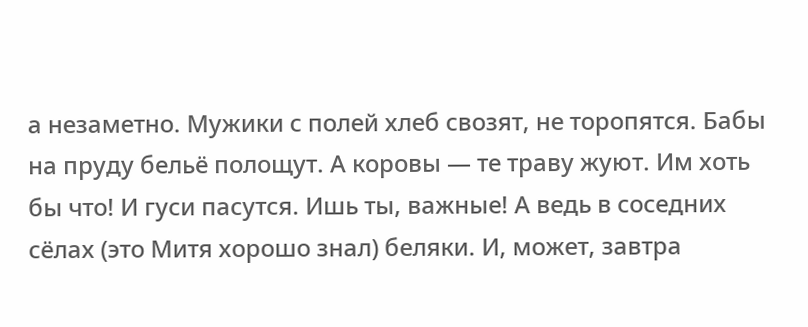а незаметно. Мужики с полей хлеб свозят, не торопятся. Бабы на пруду бельё полощут. А коровы — те траву жуют. Им хоть бы что! И гуси пасутся. Ишь ты, важные! А ведь в соседних сёлах (это Митя хорошо знал) беляки. И, может, завтра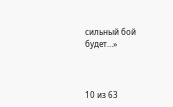сильный бой будет…»



10 из 63